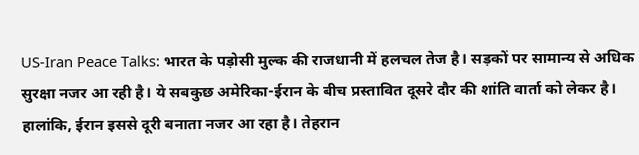US-Iran Peace Talks: भारत के पड़ोसी मुल्क की राजधानी में हलचल तेज है। सड़कों पर सामान्य से अधिक सुरक्षा नजर आ रही है। ये सबकुछ अमेरिका-ईरान के बीच प्रस्तावित दूसरे दौर की शांति वार्ता को लेकर है। हालांकि, ईरान इससे दूरी बनाता नजर आ रहा है। तेहरान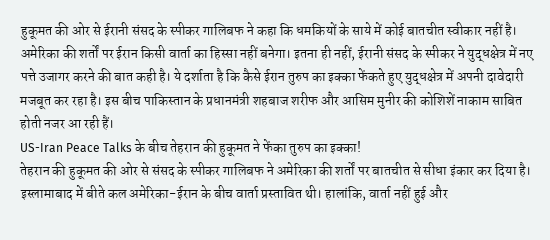हुकूमत की ओर से ईरानी संसद के स्पीकर गालिबफ ने कहा कि धमकियों के साये में कोई बातचीत स्वीकार नहीं है।
अमेरिका की शर्तों पर ईरान किसी वार्ता का हिस्सा नहीं बनेगा। इतना ही नहीं, ईरानी संसद के स्पीकर ने युद्धक्षेत्र में नए पत्ते उजागर करने की बात कही है। ये दर्शाता है कि कैसे ईरान तुरुप का इक्का फेंकते हुए युद्धक्षेत्र में अपनी दावेदारी मजबूत कर रहा है। इस बीच पाकिस्तान के प्रधानमंत्री शहबाज शरीफ और आसिम मुनीर की कोशिशें नाकाम साबित होती नजर आ रही हैं।
US-Iran Peace Talks के बीच तेहरान की हुकूमत ने फेंका तुरुप का इक्का!
तेहरान की हुकूमत की ओर से संसद के स्पीकर गालिबफ ने अमेरिका की शर्तों पर बातचीत से सीधा इंकार कर दिया है। इस्लामाबाद में बीते कल अमेरिका-ईरान के बीच वार्ता प्रस्तावित थी। हालांकि, वार्ता नहीं हुई और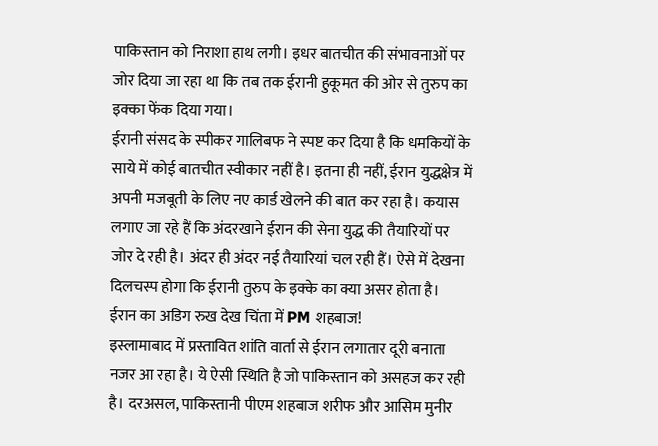पाकिस्तान को निराशा हाथ लगी। इधर बातचीत की संभावनाओं पर जोर दिया जा रहा था कि तब तक ईरानी हुकूमत की ओर से तुरुप का इक्का फेंक दिया गया।
ईरानी संसद के स्पीकर गालिबफ ने स्पष्ट कर दिया है कि धमकियों के साये में कोई बातचीत स्वीकार नहीं है। इतना ही नहीं, ईरान युद्धक्षेत्र में अपनी मजबूती के लिए नए कार्ड खेलने की बात कर रहा है। कयास लगाए जा रहे हैं कि अंदरखाने ईरान की सेना युद्ध की तैयारियों पर जोर दे रही है। अंदर ही अंदर नई तैयारियां चल रही हैं। ऐसे में देखना दिलचस्प होगा कि ईरानी तुरुप के इक्के का क्या असर होता है।
ईरान का अडिग रुख देख चिंता में PM शहबाज!
इस्लामाबाद में प्रस्तावित शांति वार्ता से ईरान लगातार दूरी बनाता नजर आ रहा है। ये ऐसी स्थिति है जो पाकिस्तान को असहज कर रही है। दरअसल, पाकिस्तानी पीएम शहबाज शरीफ और आसिम मुनीर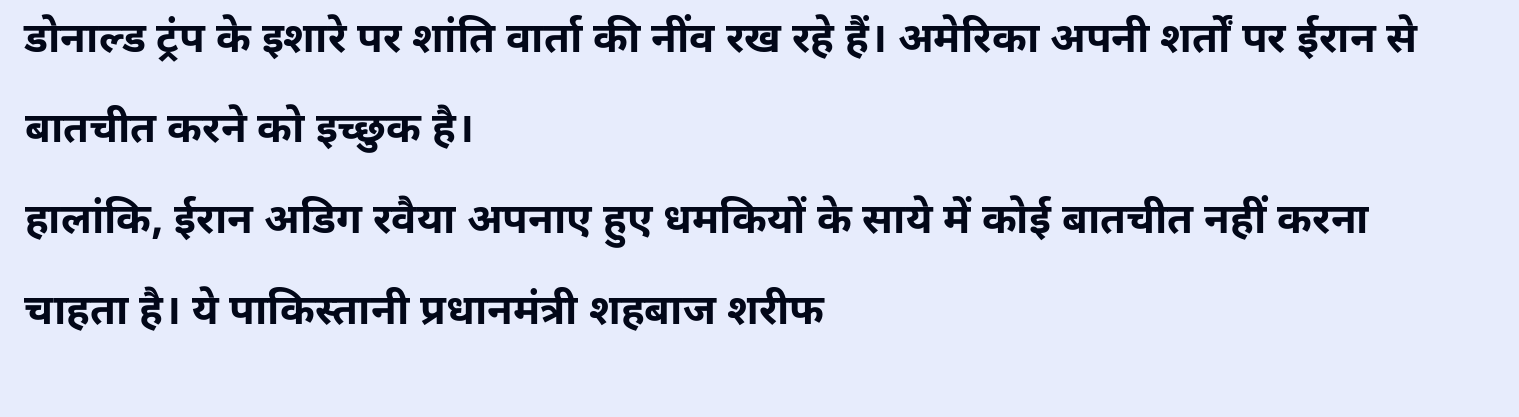डोनाल्ड ट्रंप के इशारे पर शांति वार्ता की नींव रख रहे हैं। अमेरिका अपनी शर्तों पर ईरान से बातचीत करने को इच्छुक है।
हालांकि, ईरान अडिग रवैया अपनाए हुए धमकियों के साये में कोई बातचीत नहीं करना चाहता है। ये पाकिस्तानी प्रधानमंत्री शहबाज शरीफ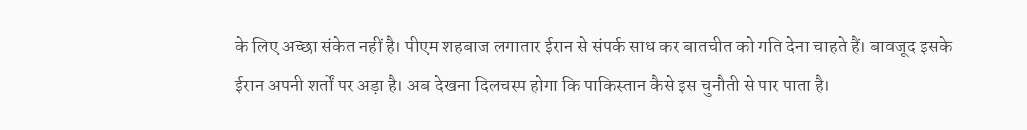के लिए अच्छा संकेत नहीं है। पीएम शहबाज लगातार ईरान से संपर्क साध कर बातचीत को गति देना चाहते हैं। बावजूद इसके ईरान अपनी शर्तों पर अड़ा है। अब देखना दिलचस्प होगा कि पाकिस्तान कैसे इस चुनौती से पार पाता है।